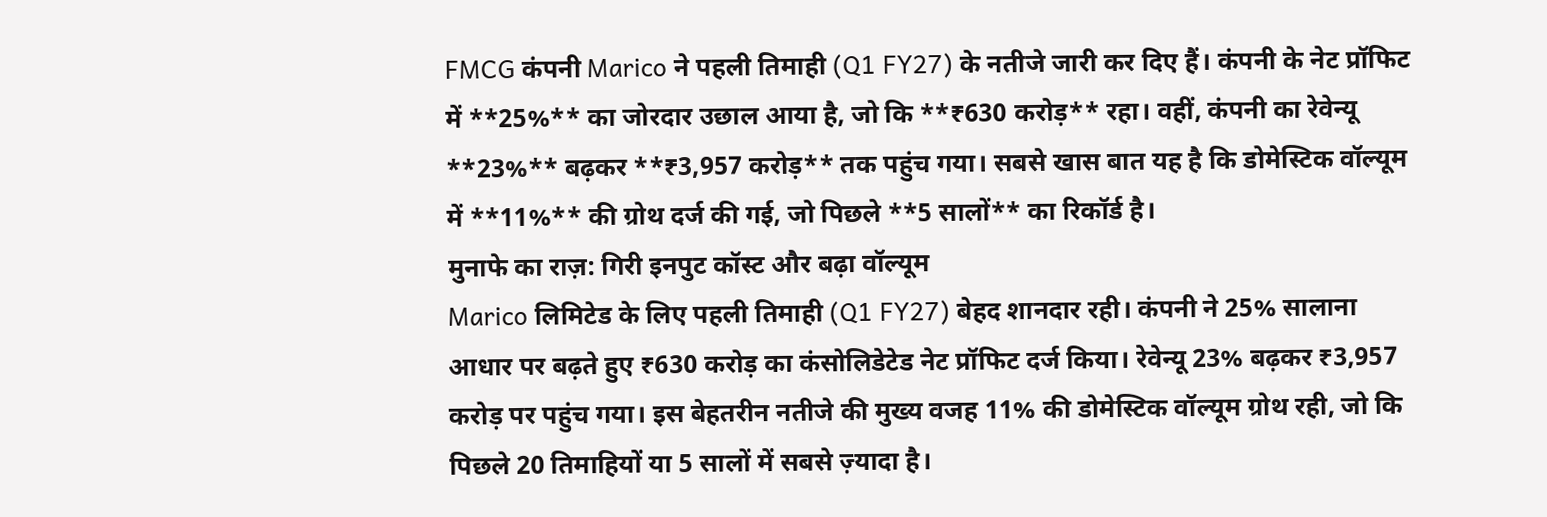FMCG कंपनी Marico ने पहली तिमाही (Q1 FY27) के नतीजे जारी कर दिए हैं। कंपनी के नेट प्रॉफिट में **25%** का जोरदार उछाल आया है, जो कि **₹630 करोड़** रहा। वहीं, कंपनी का रेवेन्यू **23%** बढ़कर **₹3,957 करोड़** तक पहुंच गया। सबसे खास बात यह है कि डोमेस्टिक वॉल्यूम में **11%** की ग्रोथ दर्ज की गई, जो पिछले **5 सालों** का रिकॉर्ड है।
मुनाफे का राज़: गिरी इनपुट कॉस्ट और बढ़ा वॉल्यूम
Marico लिमिटेड के लिए पहली तिमाही (Q1 FY27) बेहद शानदार रही। कंपनी ने 25% सालाना आधार पर बढ़ते हुए ₹630 करोड़ का कंसोलिडेटेड नेट प्रॉफिट दर्ज किया। रेवेन्यू 23% बढ़कर ₹3,957 करोड़ पर पहुंच गया। इस बेहतरीन नतीजे की मुख्य वजह 11% की डोमेस्टिक वॉल्यूम ग्रोथ रही, जो कि पिछले 20 तिमाहियों या 5 सालों में सबसे ज़्यादा है।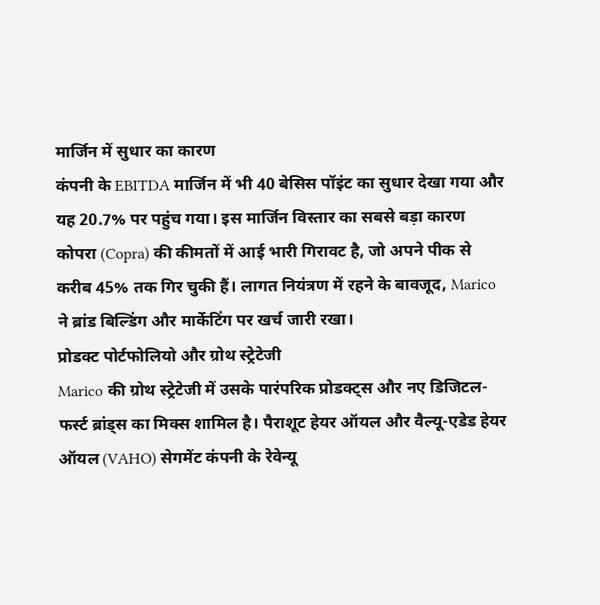मार्जिन में सुधार का कारण
कंपनी के EBITDA मार्जिन में भी 40 बेसिस पॉइंट का सुधार देखा गया और यह 20.7% पर पहुंच गया। इस मार्जिन विस्तार का सबसे बड़ा कारण कोपरा (Copra) की कीमतों में आई भारी गिरावट है, जो अपने पीक से करीब 45% तक गिर चुकी हैं। लागत नियंत्रण में रहने के बावजूद, Marico ने ब्रांड बिल्डिंग और मार्केटिंग पर खर्च जारी रखा।
प्रोडक्ट पोर्टफोलियो और ग्रोथ स्ट्रेटेजी
Marico की ग्रोथ स्ट्रेटेजी में उसके पारंपरिक प्रोडक्ट्स और नए डिजिटल-फर्स्ट ब्रांड्स का मिक्स शामिल है। पैराशूट हेयर ऑयल और वैल्यू-एडेड हेयर ऑयल (VAHO) सेगमेंट कंपनी के रेवेन्यू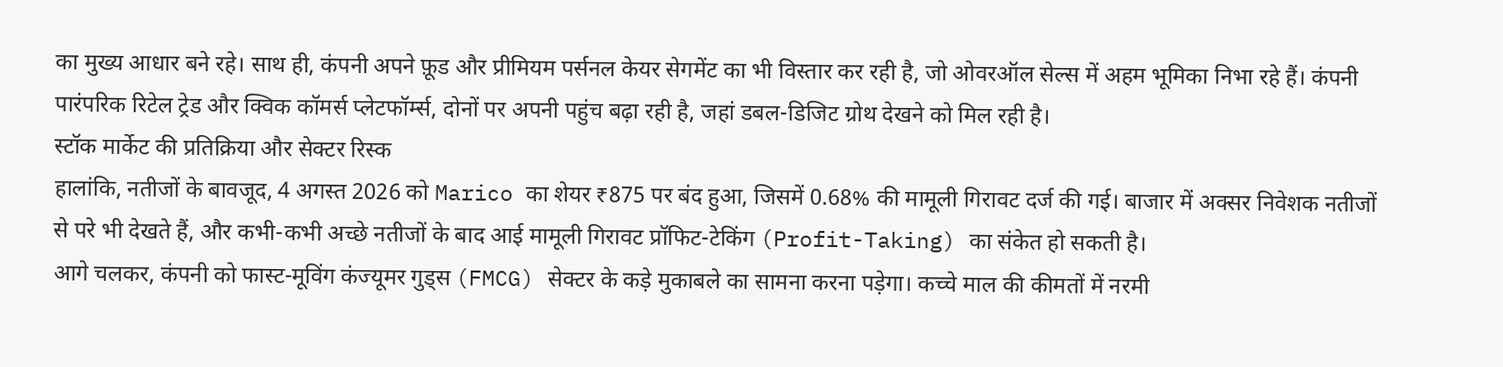का मुख्य आधार बने रहे। साथ ही, कंपनी अपने फ़ूड और प्रीमियम पर्सनल केयर सेगमेंट का भी विस्तार कर रही है, जो ओवरऑल सेल्स में अहम भूमिका निभा रहे हैं। कंपनी पारंपरिक रिटेल ट्रेड और क्विक कॉमर्स प्लेटफॉर्म्स, दोनों पर अपनी पहुंच बढ़ा रही है, जहां डबल-डिजिट ग्रोथ देखने को मिल रही है।
स्टॉक मार्केट की प्रतिक्रिया और सेक्टर रिस्क
हालांकि, नतीजों के बावजूद, 4 अगस्त 2026 को Marico का शेयर ₹875 पर बंद हुआ, जिसमें 0.68% की मामूली गिरावट दर्ज की गई। बाजार में अक्सर निवेशक नतीजों से परे भी देखते हैं, और कभी-कभी अच्छे नतीजों के बाद आई मामूली गिरावट प्रॉफिट-टेकिंग (Profit-Taking) का संकेत हो सकती है।
आगे चलकर, कंपनी को फास्ट-मूविंग कंज्यूमर गुड्स (FMCG) सेक्टर के कड़े मुकाबले का सामना करना पड़ेगा। कच्चे माल की कीमतों में नरमी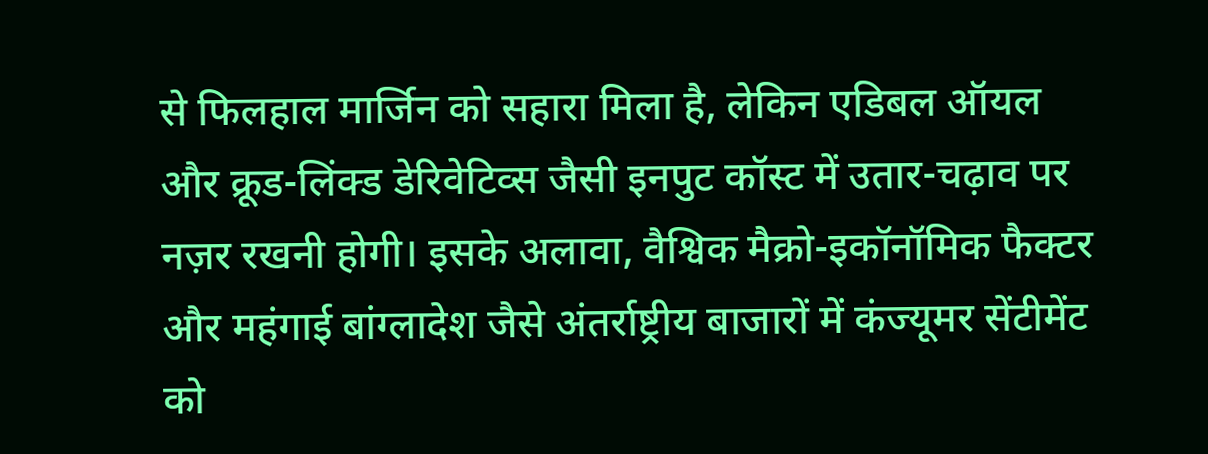से फिलहाल मार्जिन को सहारा मिला है, लेकिन एडिबल ऑयल और क्रूड-लिंक्ड डेरिवेटिव्स जैसी इनपुट कॉस्ट में उतार-चढ़ाव पर नज़र रखनी होगी। इसके अलावा, वैश्विक मैक्रो-इकॉनॉमिक फैक्टर और महंगाई बांग्लादेश जैसे अंतर्राष्ट्रीय बाजारों में कंज्यूमर सेंटीमेंट को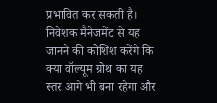प्रभावित कर सकती है। निवेशक मैनेजमेंट से यह जानने की कोशिश करेंगे कि क्या वॉल्यूम ग्रोथ का यह स्तर आगे भी बना रहेगा और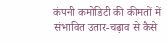कंपनी कमोडिटी की कीमतों में संभावित उतार-चढ़ाव से कैसे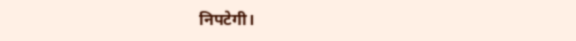निपटेगी।